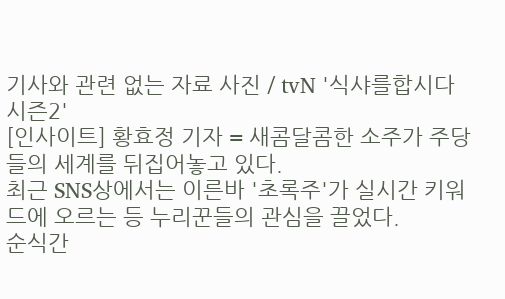기사와 관련 없는 자료 사진 / tvN '식샤를합시다 시즌2'
[인사이트] 황효정 기자 = 새콤달콤한 소주가 주당들의 세계를 뒤집어놓고 있다.
최근 SNS상에서는 이른바 '초록주'가 실시간 키워드에 오르는 등 누리꾼들의 관심을 끌었다.
순식간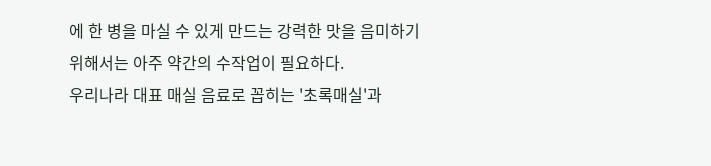에 한 병을 마실 수 있게 만드는 강력한 맛을 음미하기 위해서는 아주 약간의 수작업이 필요하다.
우리나라 대표 매실 음료로 꼽히는 '초록매실'과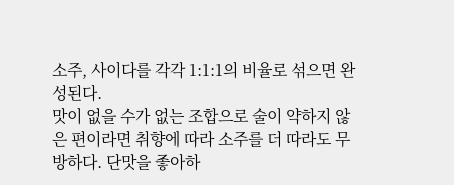소주, 사이다를 각각 1:1:1의 비율로 섞으면 완성된다.
맛이 없을 수가 없는 조합으로 술이 약하지 않은 편이라면 취향에 따라 소주를 더 따라도 무방하다. 단맛을 좋아하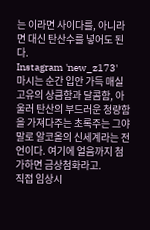는 이라면 사이다를, 아니라면 대신 탄산수를 넣어도 된다.
Instagram 'new_z173'
마시는 순간 입안 가득 매실 고유의 상큼함과 달콤함, 아울러 탄산의 부드러운 청량함을 가져다주는 초록주는 그야말로 알코올의 신세계라는 전언이다. 여기에 얼음까지 첨가하면 금상첨화라고.
직접 임상시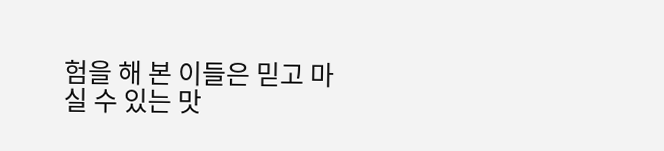험을 해 본 이들은 믿고 마실 수 있는 맛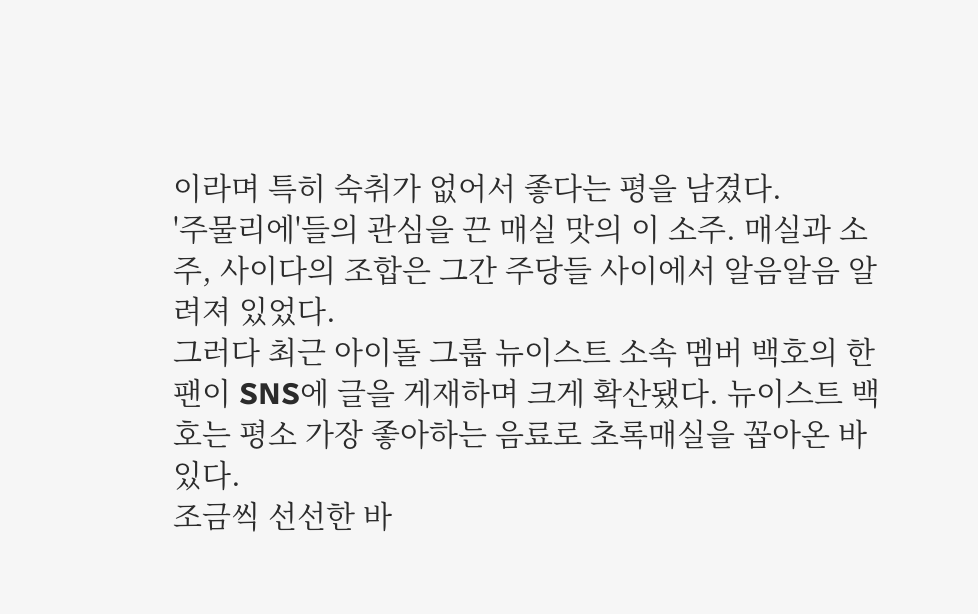이라며 특히 숙취가 없어서 좋다는 평을 남겼다.
'주물리에'들의 관심을 끈 매실 맛의 이 소주. 매실과 소주, 사이다의 조합은 그간 주당들 사이에서 알음알음 알려져 있었다.
그러다 최근 아이돌 그룹 뉴이스트 소속 멤버 백호의 한 팬이 SNS에 글을 게재하며 크게 확산됐다. 뉴이스트 백호는 평소 가장 좋아하는 음료로 초록매실을 꼽아온 바 있다.
조금씩 선선한 바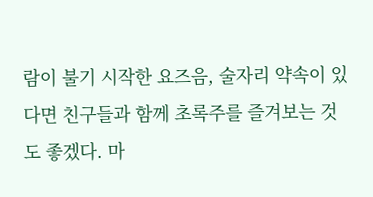람이 불기 시작한 요즈음, 술자리 약속이 있다면 친구들과 함께 초록주를 즐겨보는 것도 좋겠다. 마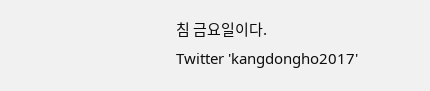침 금요일이다.
Twitter 'kangdongho2017'